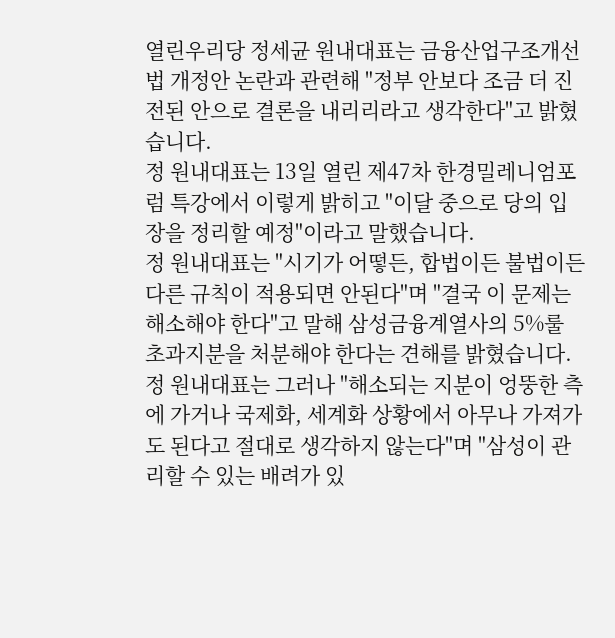열린우리당 정세균 원내대표는 금융산업구조개선법 개정안 논란과 관련해 "정부 안보다 조금 더 진전된 안으로 결론을 내리리라고 생각한다"고 밝혔습니다.
정 원내대표는 13일 열린 제47차 한경밀레니엄포럼 특강에서 이렇게 밝히고 "이달 중으로 당의 입장을 정리할 예정"이라고 말했습니다.
정 원내대표는 "시기가 어떻든, 합법이든 불법이든 다른 규칙이 적용되면 안된다"며 "결국 이 문제는 해소해야 한다"고 말해 삼성금융계열사의 5%룰 초과지분을 처분해야 한다는 견해를 밝혔습니다.
정 원내대표는 그러나 "해소되는 지분이 엉뚱한 측에 가거나 국제화, 세계화 상황에서 아무나 가져가도 된다고 절대로 생각하지 않는다"며 "삼성이 관리할 수 있는 배려가 있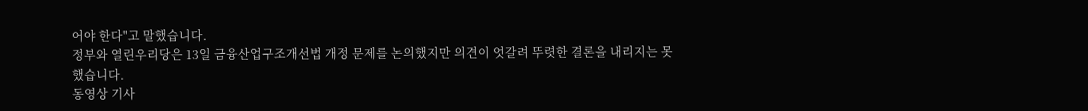어야 한다"고 말했습니다.
정부와 열린우리당은 13일 금융산업구조개선법 개정 문제를 논의했지만 의견이 엇갈려 뚜렷한 결론을 내리지는 못했습니다.
동영상 기사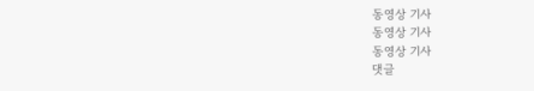동영상 기사
동영상 기사
동영상 기사
댓글